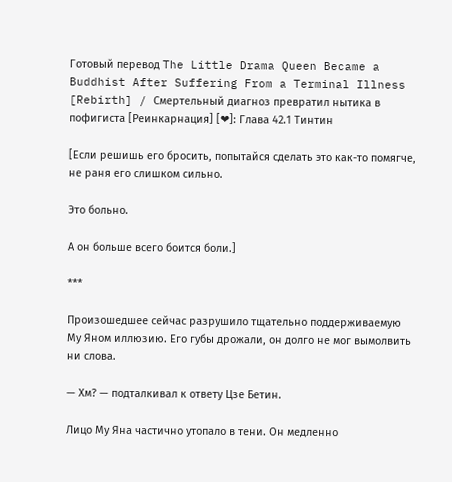Готовый перевод The Little Drama Queen Became a Buddhist After Suffering From a Terminal Illness [Rebirth] / Смертельный диагноз превратил нытика в пофигиста [Реинкарнация] [❤]: Глава 42.1 Тинтин

[Если решишь его бросить, попытайся сделать это как-то помягче, не раня его слишком сильно.

Это больно.

А он больше всего боится боли.]

***

Произошедшее сейчас разрушило тщательно поддерживаемую Му Яном иллюзию. Его губы дрожали, он долго не мог вымолвить ни слова.

— Хм? — подталкивал к ответу Цзе Бетин.

Лицо Му Яна частично утопало в тени. Он медленно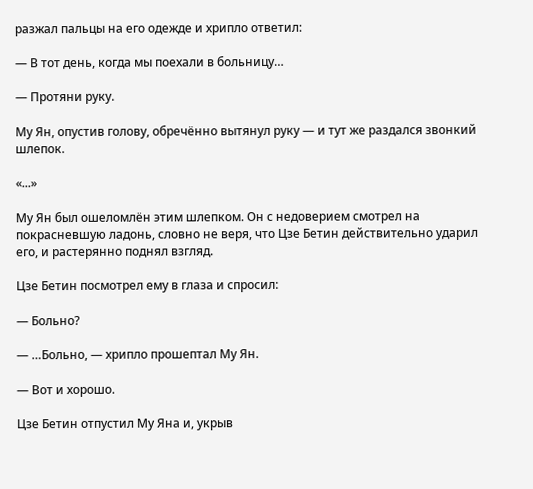разжал пальцы на его одежде и хрипло ответил:

— В тот день, когда мы поехали в больницу…

— Протяни руку.

Му Ян, опустив голову, обречённо вытянул руку — и тут же раздался звонкий шлепок.

«...»

Му Ян был ошеломлён этим шлепком. Он с недоверием смотрел на покрасневшую ладонь, словно не веря, что Цзе Бетин действительно ударил его, и растерянно поднял взгляд.

Цзе Бетин посмотрел ему в глаза и спросил:

— Больно?

— …Больно, — хрипло прошептал Му Ян.

— Вот и хорошо.

Цзе Бетин отпустил Му Яна и, укрыв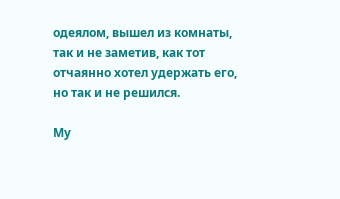одеялом, вышел из комнаты, так и не заметив, как тот отчаянно хотел удержать его, но так и не решился.

Му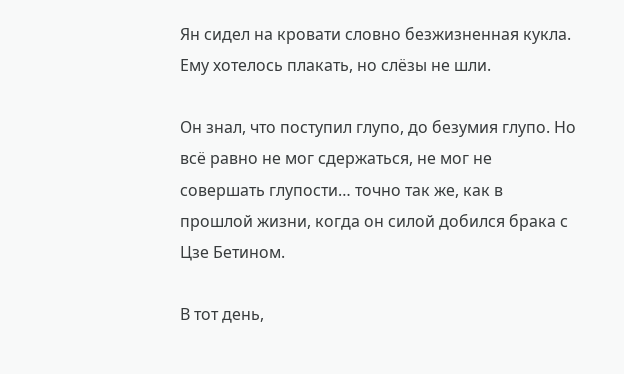Ян сидел на кровати словно безжизненная кукла. Ему хотелось плакать, но слёзы не шли.

Он знал, что поступил глупо, до безумия глупо. Но всё равно не мог сдержаться, не мог не совершать глупости… точно так же, как в прошлой жизни, когда он силой добился брака с Цзе Бетином.

В тот день,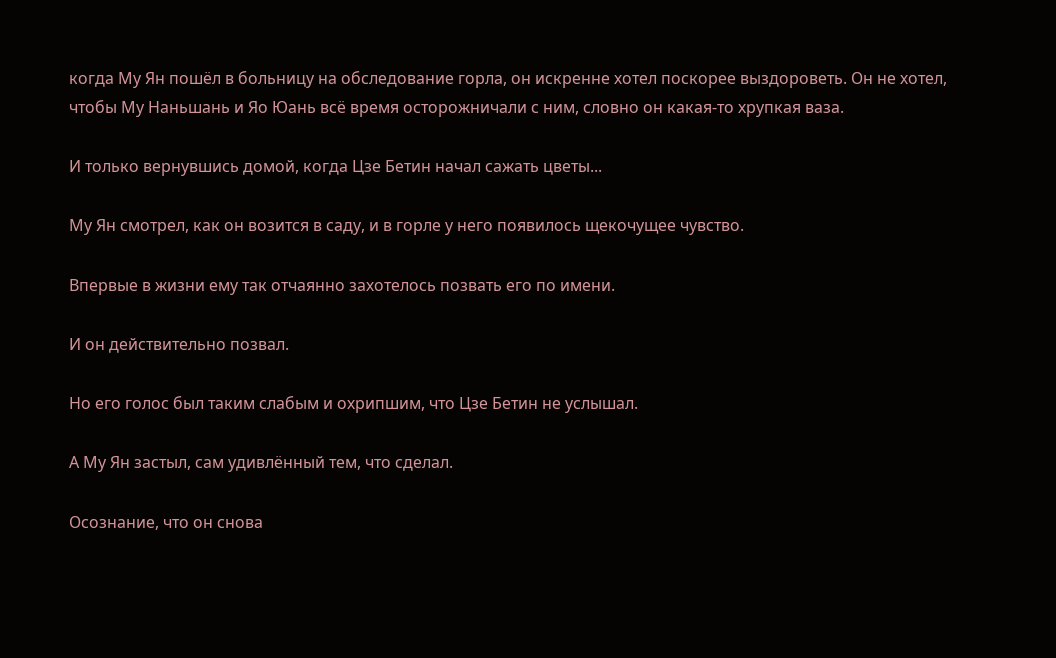когда Му Ян пошёл в больницу на обследование горла, он искренне хотел поскорее выздороветь. Он не хотел, чтобы Му Наньшань и Яо Юань всё время осторожничали с ним, словно он какая-то хрупкая ваза.

И только вернувшись домой, когда Цзе Бетин начал сажать цветы...

Му Ян смотрел, как он возится в саду, и в горле у него появилось щекочущее чувство.

Впервые в жизни ему так отчаянно захотелось позвать его по имени.

И он действительно позвал.

Но его голос был таким слабым и охрипшим, что Цзе Бетин не услышал.

А Му Ян застыл, сам удивлённый тем, что сделал.

Осознание, что он снова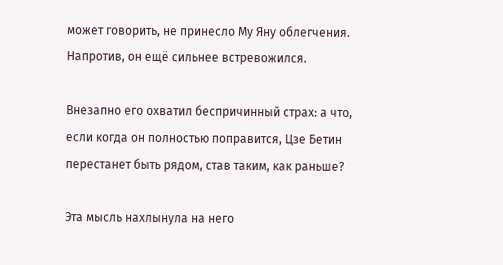может говорить, не принесло Му Яну облегчения. Напротив, он ещё сильнее встревожился.

Внезапно его охватил беспричинный страх: а что, если когда он полностью поправится, Цзе Бетин перестанет быть рядом, став таким, как раньше?

Эта мысль нахлынула на него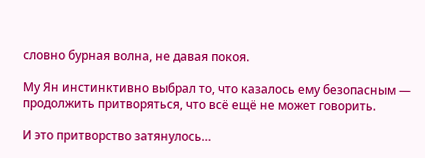словно бурная волна, не давая покоя.

Му Ян инстинктивно выбрал то, что казалось ему безопасным — продолжить притворяться, что всё ещё не может говорить.

И это притворство затянулось…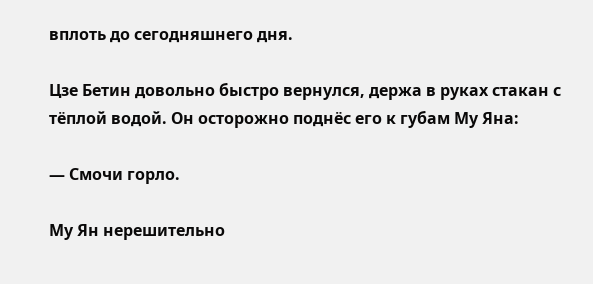вплоть до сегодняшнего дня.

Цзе Бетин довольно быстро вернулся, держа в руках стакан с тёплой водой. Он осторожно поднёс его к губам Му Яна:

— Смочи горло.

Му Ян нерешительно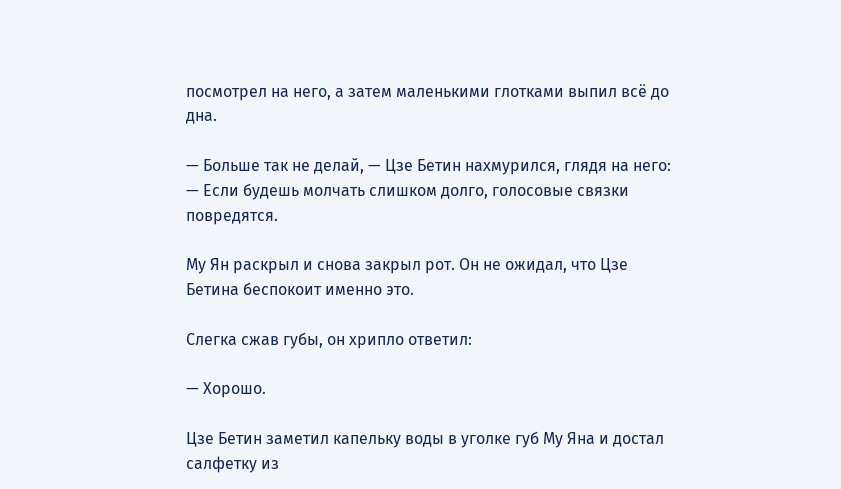посмотрел на него, а затем маленькими глотками выпил всё до дна.

— Больше так не делай, — Цзе Бетин нахмурился, глядя на него: — Если будешь молчать слишком долго, голосовые связки повредятся.

Му Ян раскрыл и снова закрыл рот. Он не ожидал, что Цзе Бетина беспокоит именно это.

Слегка сжав губы, он хрипло ответил:

— Хорошо.

Цзе Бетин заметил капельку воды в уголке губ Му Яна и достал салфетку из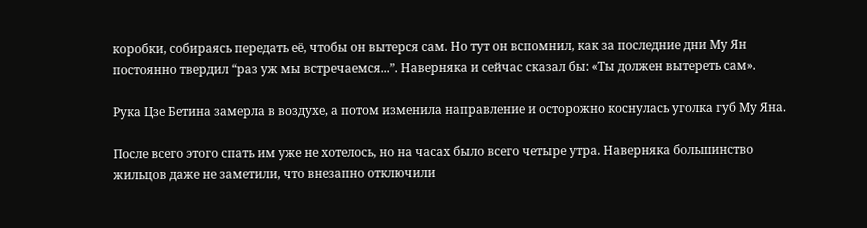коробки, собираясь передать её, чтобы он вытерся сам. Но тут он вспомнил, как за последние дни Му Ян постоянно твердил “раз уж мы встречаемся...”. Наверняка и сейчас сказал бы: «Ты должен вытереть сам».

Рука Цзе Бетина замерла в воздухе, а потом изменила направление и осторожно коснулась уголка губ Му Яна.

После всего этого спать им уже не хотелось, но на часах было всего четыре утра. Наверняка большинство жильцов даже не заметили, что внезапно отключили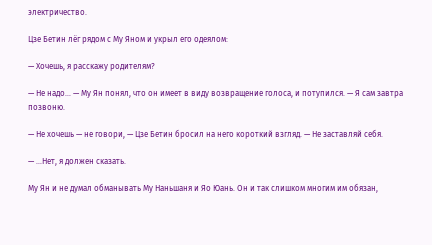электричество.

Цзе Бетин лёг рядом с Му Яном и укрыл его одеялом:

— Хочешь, я расскажу родителям?

— Не надо… — Му Ян понял, что он имеет в виду возвращение голоса, и потупился. — Я сам завтра позвоню.

— Не хочешь — не говори, — Цзе Бетин бросил на него короткий взгляд. — Не заставляй себя.

— …Нет, я должен сказать.

Му Ян и не думал обманывать Му Наньшаня и Яо Юань. Он и так слишком многим им обязан,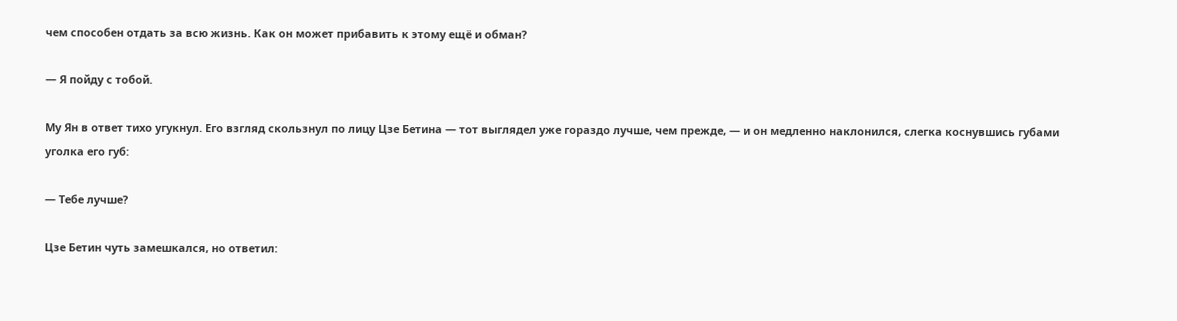чем способен отдать за всю жизнь. Как он может прибавить к этому ещё и обман?

— Я пойду с тобой.

Му Ян в ответ тихо угукнул. Его взгляд скользнул по лицу Цзе Бетина — тот выглядел уже гораздо лучше, чем прежде, — и он медленно наклонился, слегка коснувшись губами уголка его губ:

— Тебе лучше?

Цзе Бетин чуть замешкался, но ответил: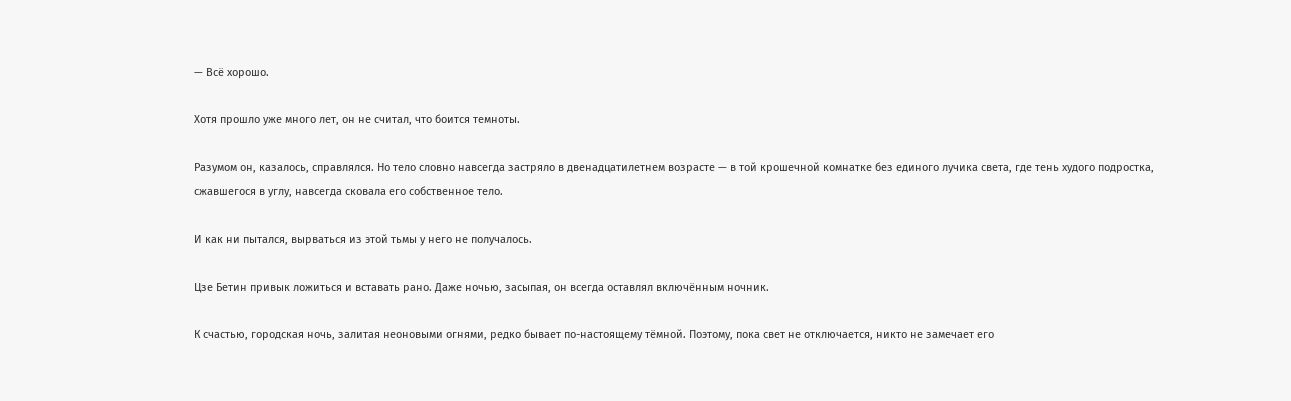— Всё хорошо.

Хотя прошло уже много лет, он не считал, что боится темноты.

Разумом он, казалось, справлялся. Но тело словно навсегда застряло в двенадцатилетнем возрасте — в той крошечной комнатке без единого лучика света, где тень худого подростка, сжавшегося в углу, навсегда сковала его собственное тело.

И как ни пытался, вырваться из этой тьмы у него не получалось.

Цзе Бетин привык ложиться и вставать рано. Даже ночью, засыпая, он всегда оставлял включённым ночник.

К счастью, городская ночь, залитая неоновыми огнями, редко бывает по-настоящему тёмной. Поэтому, пока свет не отключается, никто не замечает его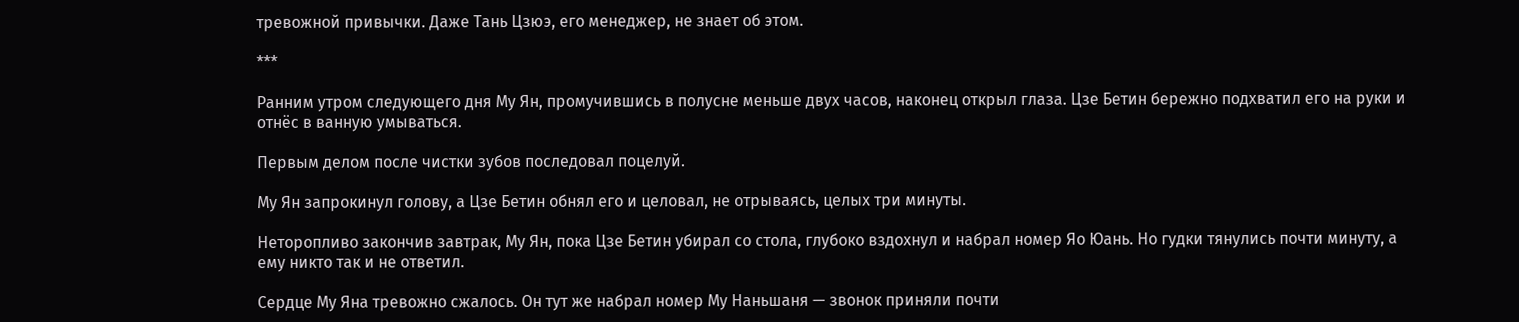тревожной привычки. Даже Тань Цзюэ, его менеджер, не знает об этом.

***

Ранним утром следующего дня Му Ян, промучившись в полусне меньше двух часов, наконец открыл глаза. Цзе Бетин бережно подхватил его на руки и отнёс в ванную умываться.

Первым делом после чистки зубов последовал поцелуй.

Му Ян запрокинул голову, а Цзе Бетин обнял его и целовал, не отрываясь, целых три минуты.

Неторопливо закончив завтрак, Му Ян, пока Цзе Бетин убирал со стола, глубоко вздохнул и набрал номер Яо Юань. Но гудки тянулись почти минуту, а ему никто так и не ответил.

Сердце Му Яна тревожно сжалось. Он тут же набрал номер Му Наньшаня — звонок приняли почти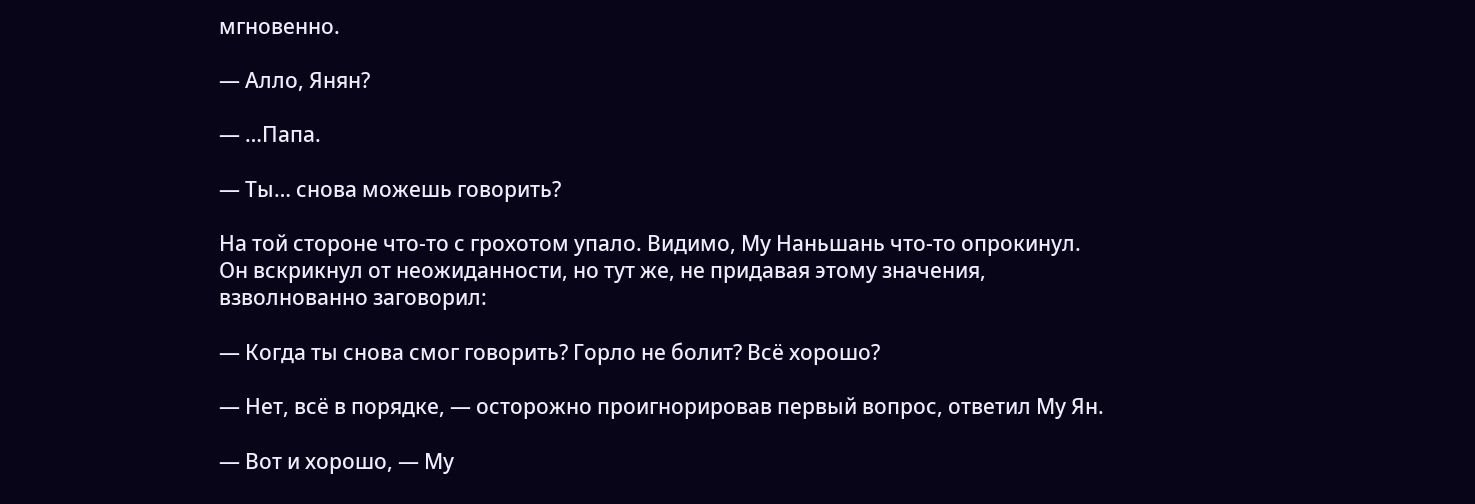мгновенно.

— Алло, Янян?

— …Папа.

— Ты… снова можешь говорить?

На той стороне что-то с грохотом упало. Видимо, Му Наньшань что-то опрокинул. Он вскрикнул от неожиданности, но тут же, не придавая этому значения, взволнованно заговорил:

— Когда ты снова смог говорить? Горло не болит? Всё хорошо?

— Нет, всё в порядке, — осторожно проигнорировав первый вопрос, ответил Му Ян.

— Вот и хорошо, — Му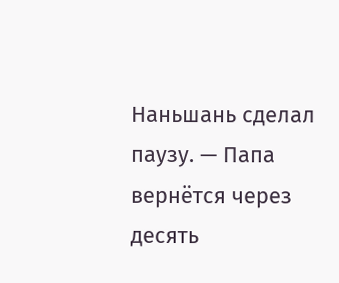Наньшань сделал паузу. — Папа вернётся через десять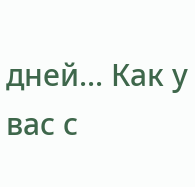дней... Как у вас с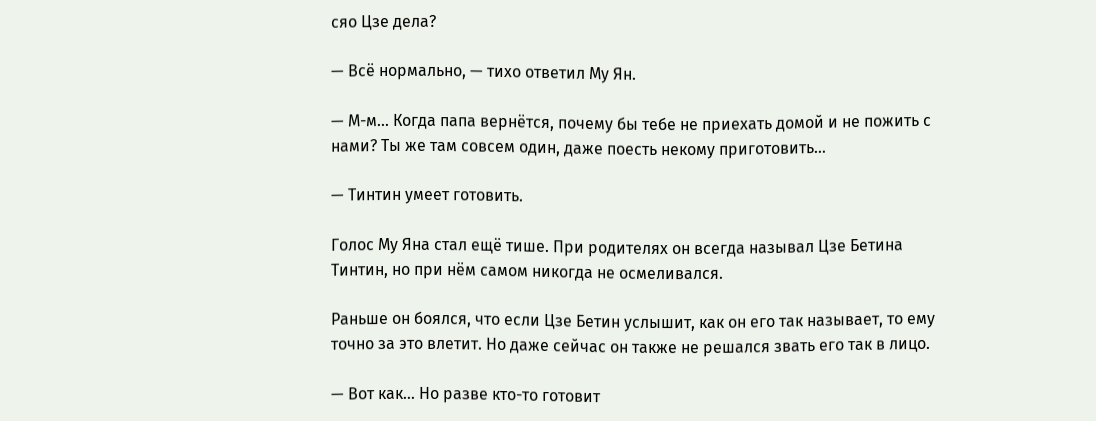сяо Цзе дела?

— Всё нормально, — тихо ответил Му Ян.

— М-м... Когда папа вернётся, почему бы тебе не приехать домой и не пожить с нами? Ты же там совсем один, даже поесть некому приготовить…

— Тинтин умеет готовить.

Голос Му Яна стал ещё тише. При родителях он всегда называл Цзе Бетина Тинтин, но при нём самом никогда не осмеливался.

Раньше он боялся, что если Цзе Бетин услышит, как он его так называет, то ему точно за это влетит. Но даже сейчас он также не решался звать его так в лицо.

— Вот как… Но разве кто-то готовит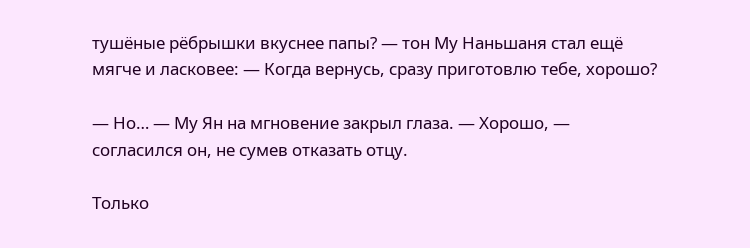тушёные рёбрышки вкуснее папы? — тон Му Наньшаня стал ещё мягче и ласковее: — Когда вернусь, сразу приготовлю тебе, хорошо?

— Но… — Му Ян на мгновение закрыл глаза. — Хорошо, — согласился он, не сумев отказать отцу.

Только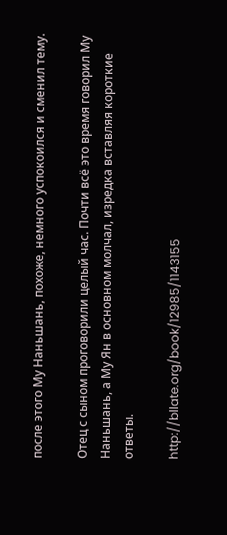после этого Му Наньшань, похоже, немного успокоился и сменил тему.

Отец с сыном проговорили целый час. Почти всё это время говорил Му Наньшань, а Му Ян в основном молчал, изредка вставляя короткие ответы.

http://bllate.org/book/12985/1143155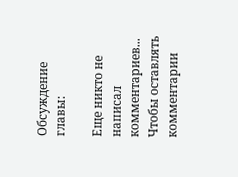Обсуждение главы:

Еще никто не написал комментариев...
Чтобы оставлять комментарии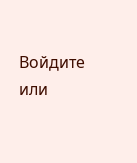Войдите или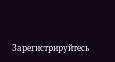Зарегистрируйтесь